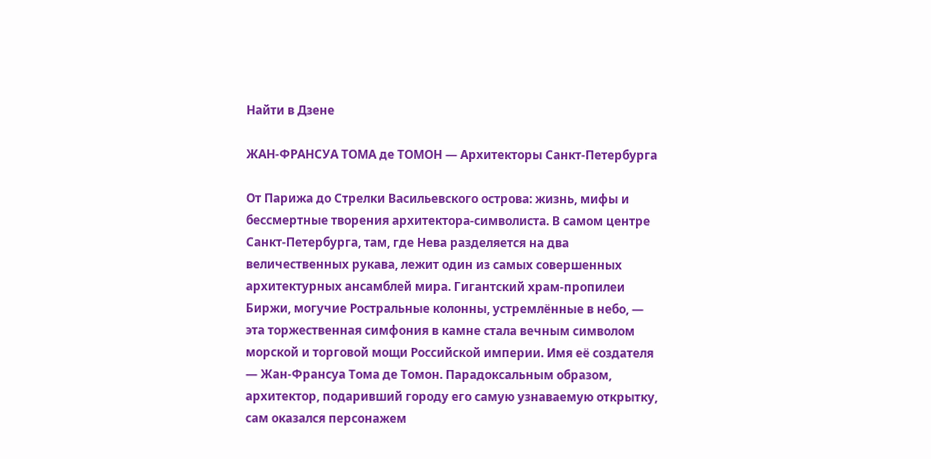Найти в Дзене

ЖАН-ФРАНСУА ТОМА де ТОМОН — Архитекторы Санкт-Петербурга

От Парижа до Стрелки Васильевского острова: жизнь, мифы и бессмертные творения архитектора-символиста. В самом центре Санкт-Петербурга, там, где Нева разделяется на два величественных рукава, лежит один из самых совершенных архитектурных ансамблей мира. Гигантский храм-пропилеи Биржи, могучие Ростральные колонны, устремлённые в небо, — эта торжественная симфония в камне стала вечным символом морской и торговой мощи Российской империи. Имя её создателя — Жан-Франсуа Тома де Томон. Парадоксальным образом, архитектор, подаривший городу его самую узнаваемую открытку, сам оказался персонажем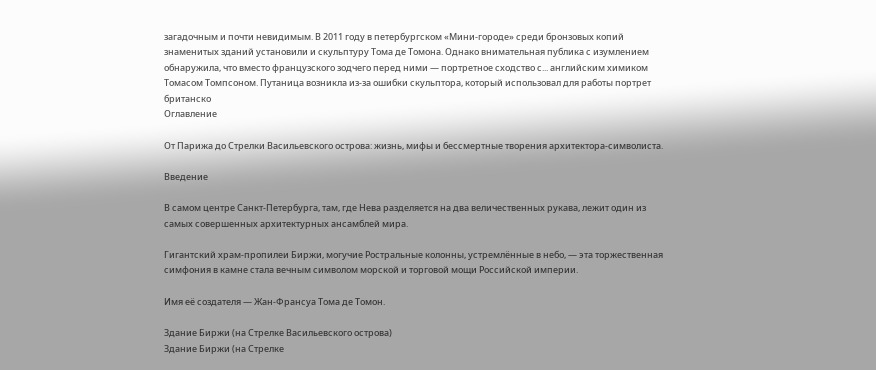загадочным и почти невидимым. В 2011 году в петербургском «Мини-городе» среди бронзовых копий знаменитых зданий установили и скульптуру Тома де Томона. Однако внимательная публика с изумлением обнаружила, что вместо французского зодчего перед ними — портретное сходство с... английским химиком Томасом Томпсоном. Путаница возникла из-за ошибки скульптора, который использовал для работы портрет британско
Оглавление

От Парижа до Стрелки Васильевского острова: жизнь, мифы и бессмертные творения архитектора-символиста.

Введение

В самом центре Санкт-Петербурга, там, где Нева разделяется на два величественных рукава, лежит один из самых совершенных архитектурных ансамблей мира.

Гигантский храм-пропилеи Биржи, могучие Ростральные колонны, устремлённые в небо, — эта торжественная симфония в камне стала вечным символом морской и торговой мощи Российской империи.

Имя её создателя — Жан-Франсуа Тома де Томон.

Здание Биржи (на Стрелке Васильевского острова)
Здание Биржи (на Стрелке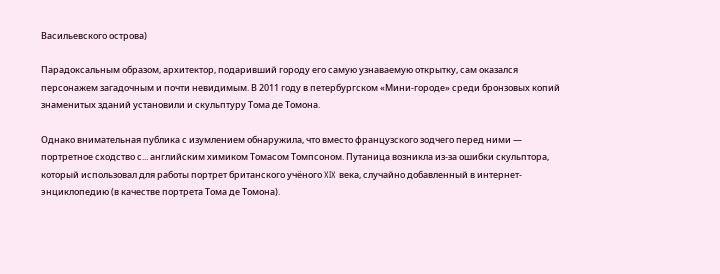Васильевского острова)

Парадоксальным образом, архитектор, подаривший городу его самую узнаваемую открытку, сам оказался персонажем загадочным и почти невидимым. В 2011 году в петербургском «Мини-городе» среди бронзовых копий знаменитых зданий установили и скульптуру Тома де Томона.

Однако внимательная публика с изумлением обнаружила, что вместо французского зодчего перед ними — портретное сходство с... английским химиком Томасом Томпсоном. Путаница возникла из-за ошибки скульптора, который использовал для работы портрет британского учёного XIX века, случайно добавленный в интернет-энциклопедию (в качестве портрета Тома де Томона).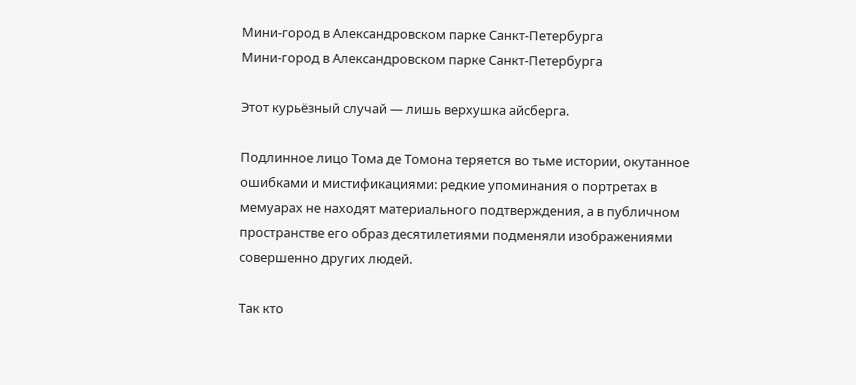Мини-город в Александровском парке Санкт-Петербурга
Мини-город в Александровском парке Санкт-Петербурга

Этот курьёзный случай — лишь верхушка айсберга.

Подлинное лицо Тома де Томона теряется во тьме истории, окутанное ошибками и мистификациями: редкие упоминания о портретах в мемуарах не находят материального подтверждения, а в публичном пространстве его образ десятилетиями подменяли изображениями совершенно других людей.

Так кто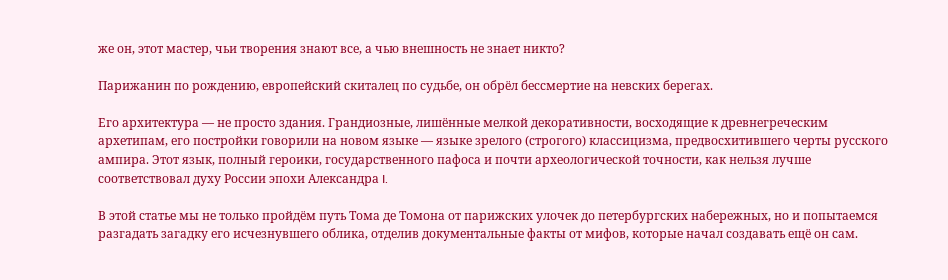же он, этот мастер, чьи творения знают все, а чью внешность не знает никто?

Парижанин по рождению, европейский скиталец по судьбе, он обрёл бессмертие на невских берегах.

Его архитектура — не просто здания. Грандиозные, лишённые мелкой декоративности, восходящие к древнегреческим архетипам, его постройки говорили на новом языке — языке зрелого (строгого) классицизма, предвосхитившего черты русского ампира. Этот язык, полный героики, государственного пафоса и почти археологической точности, как нельзя лучше соответствовал духу России эпохи Александра I.

В этой статье мы не только пройдём путь Тома де Томона от парижских улочек до петербургских набережных, но и попытаемся разгадать загадку его исчезнувшего облика, отделив документальные факты от мифов, которые начал создавать ещё он сам.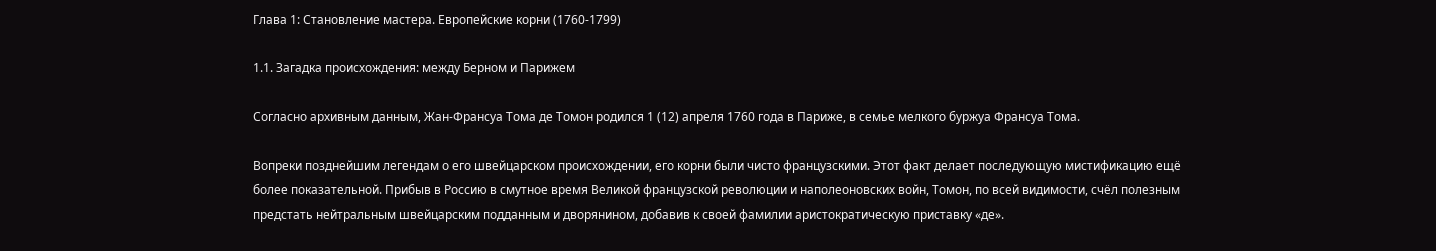Глава 1: Становление мастера. Европейские корни (1760-1799)

1.1. Загадка происхождения: между Берном и Парижем

Согласно архивным данным, Жан-Франсуа Тома де Томон родился 1 (12) апреля 1760 года в Париже, в семье мелкого буржуа Франсуа Тома.

Вопреки позднейшим легендам о его швейцарском происхождении, его корни были чисто французскими. Этот факт делает последующую мистификацию ещё более показательной. Прибыв в Россию в смутное время Великой французской революции и наполеоновских войн, Томон, по всей видимости, счёл полезным предстать нейтральным швейцарским подданным и дворянином, добавив к своей фамилии аристократическую приставку «де».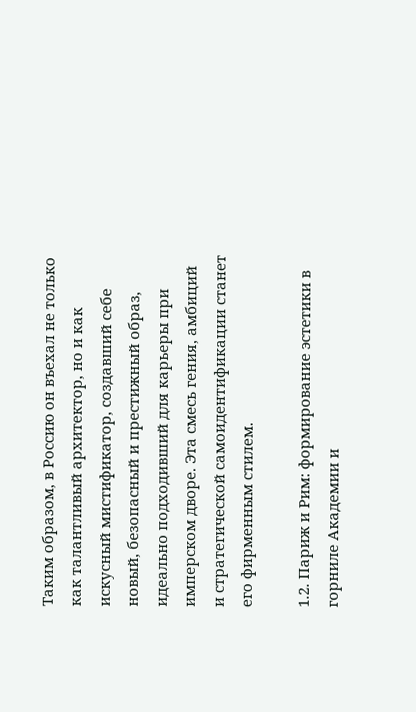Таким образом, в Россию он въехал не только как талантливый архитектор, но и как искусный мистификатор, создавший себе новый, безопасный и престижный образ, идеально подходивший для карьеры при имперском дворе. Эта смесь гения, амбиций и стратегической самоидентификации станет его фирменным стилем.

1.2. Париж и Рим: формирование эстетики в горниле Академии и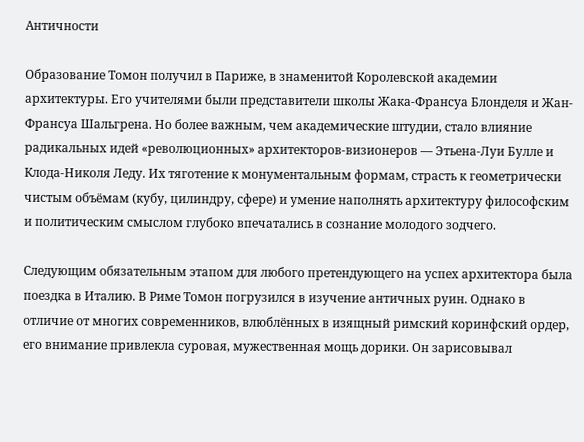Античности

Образование Томон получил в Париже, в знаменитой Королевской академии архитектуры. Его учителями были представители школы Жака-Франсуа Блонделя и Жан-Франсуа Шальгрена. Но более важным, чем академические штудии, стало влияние радикальных идей «революционных» архитекторов-визионеров — Этьена-Луи Булле и Клода-Николя Леду. Их тяготение к монументальным формам, страсть к геометрически чистым объёмам (кубу, цилиндру, сфере) и умение наполнять архитектуру философским и политическим смыслом глубоко впечатались в сознание молодого зодчего.

Следующим обязательным этапом для любого претендующего на успех архитектора была поездка в Италию. В Риме Томон погрузился в изучение античных руин. Однако в отличие от многих современников, влюблённых в изящный римский коринфский ордер, его внимание привлекла суровая, мужественная мощь дорики. Он зарисовывал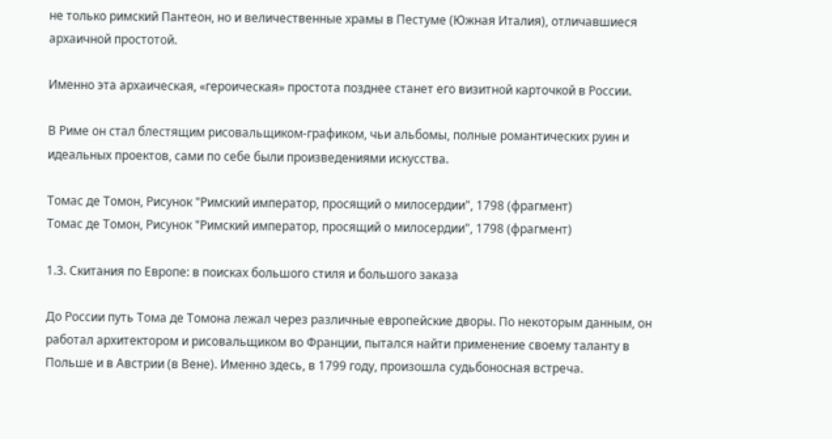не только римский Пантеон, но и величественные храмы в Пестуме (Южная Италия), отличавшиеся архаичной простотой.

Именно эта архаическая, «героическая» простота позднее станет его визитной карточкой в России.

В Риме он стал блестящим рисовальщиком-графиком, чьи альбомы, полные романтических руин и идеальных проектов, сами по себе были произведениями искусства.

Томас де Томон, Рисунок "Римский император, просящий о милосердии", 1798 (фрагмент)
Томас де Томон, Рисунок "Римский император, просящий о милосердии", 1798 (фрагмент)

1.3. Скитания по Европе: в поисках большого стиля и большого заказа

До России путь Тома де Томона лежал через различные европейские дворы. По некоторым данным, он работал архитектором и рисовальщиком во Франции, пытался найти применение своему таланту в Польше и в Австрии (в Вене). Именно здесь, в 1799 году, произошла судьбоносная встреча.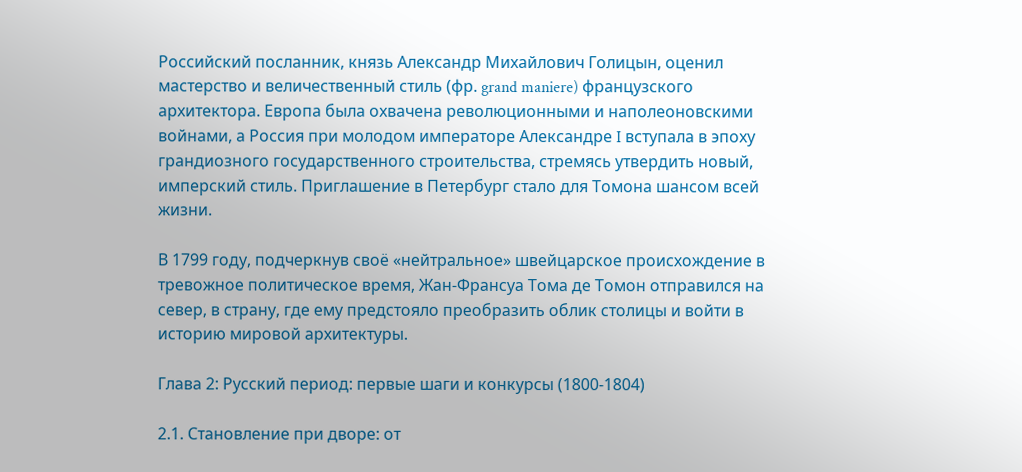Российский посланник, князь Александр Михайлович Голицын, оценил мастерство и величественный стиль (фр. grand maniere) французского архитектора. Европа была охвачена революционными и наполеоновскими войнами, а Россия при молодом императоре Александре I вступала в эпоху грандиозного государственного строительства, стремясь утвердить новый, имперский стиль. Приглашение в Петербург стало для Томона шансом всей жизни.

В 1799 году, подчеркнув своё «нейтральное» швейцарское происхождение в тревожное политическое время, Жан-Франсуа Тома де Томон отправился на север, в страну, где ему предстояло преобразить облик столицы и войти в историю мировой архитектуры.

Глава 2: Русский период: первые шаги и конкурсы (1800-1804)

2.1. Становление при дворе: от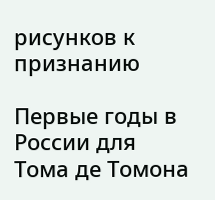рисунков к признанию

Первые годы в России для Тома де Томона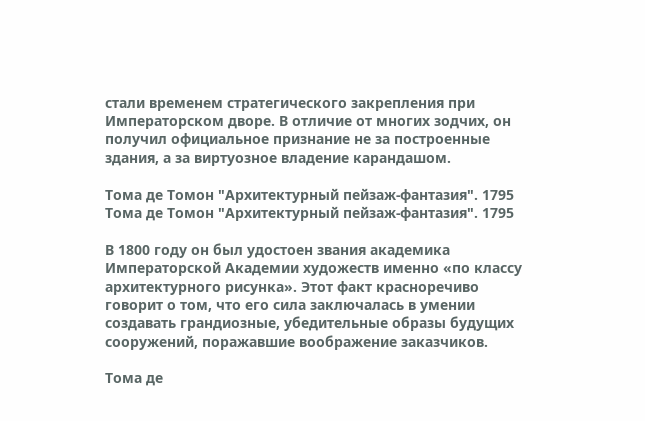стали временем стратегического закрепления при Императорском дворе. В отличие от многих зодчих, он получил официальное признание не за построенные здания, а за виртуозное владение карандашом.

Тома де Томон "Архитектурный пейзаж-фантазия". 1795
Тома де Томон "Архитектурный пейзаж-фантазия". 1795

В 1800 году он был удостоен звания академика Императорской Академии художеств именно «по классу архитектурного рисунка». Этот факт красноречиво говорит о том, что его сила заключалась в умении создавать грандиозные, убедительные образы будущих сооружений, поражавшие воображение заказчиков.

Тома де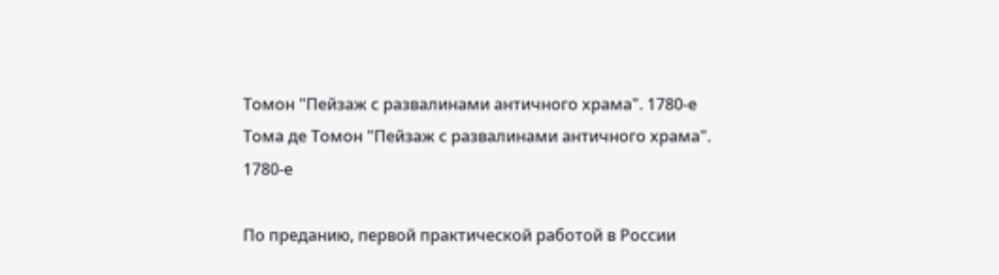Томон "Пейзаж с развалинами античного храма". 1780-е
Тома де Томон "Пейзаж с развалинами античного храма". 1780-е

По преданию, первой практической работой в России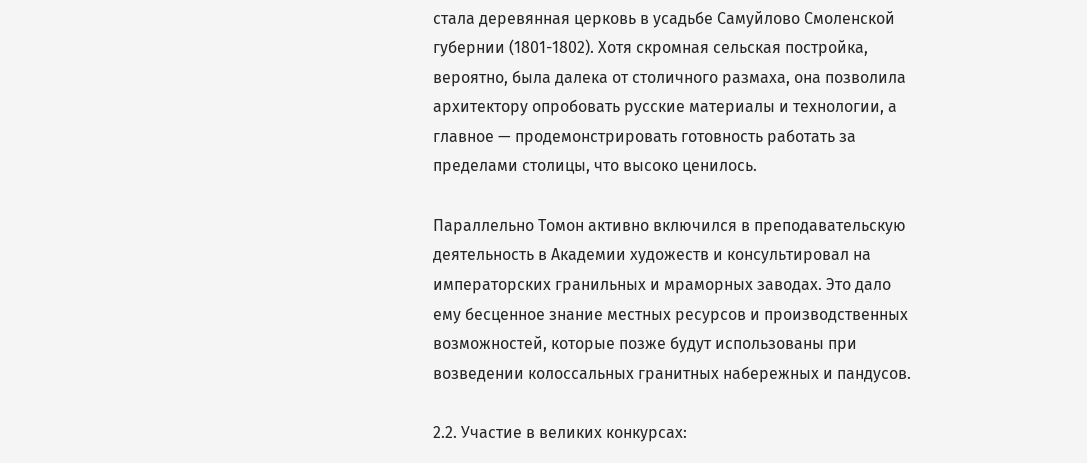стала деревянная церковь в усадьбе Самуйлово Смоленской губернии (1801-1802). Хотя скромная сельская постройка, вероятно, была далека от столичного размаха, она позволила архитектору опробовать русские материалы и технологии, а главное — продемонстрировать готовность работать за пределами столицы, что высоко ценилось.

Параллельно Томон активно включился в преподавательскую деятельность в Академии художеств и консультировал на императорских гранильных и мраморных заводах. Это дало ему бесценное знание местных ресурсов и производственных возможностей, которые позже будут использованы при возведении колоссальных гранитных набережных и пандусов.

2.2. Участие в великих конкурсах: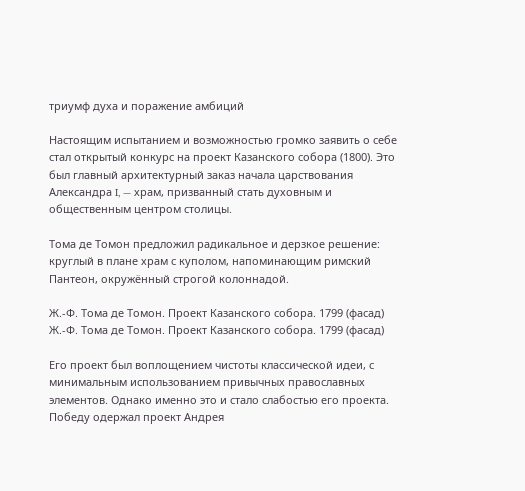триумф духа и поражение амбиций

Настоящим испытанием и возможностью громко заявить о себе стал открытый конкурс на проект Казанского собора (1800). Это был главный архитектурный заказ начала царствования Александра I, — храм, призванный стать духовным и общественным центром столицы.

Тома де Томон предложил радикальное и дерзкое решение: круглый в плане храм с куполом, напоминающим римский Пантеон, окружённый строгой колоннадой.

Ж.-Ф. Тома де Томон. Проект Казанского собора. 1799 (фасад)
Ж.-Ф. Тома де Томон. Проект Казанского собора. 1799 (фасад)

Его проект был воплощением чистоты классической идеи, с минимальным использованием привычных православных элементов. Однако именно это и стало слабостью его проекта. Победу одержал проект Андрея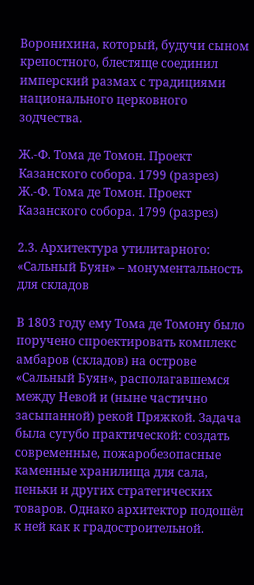Воронихина, который, будучи сыном крепостного, блестяще соединил имперский размах с традициями национального церковного зодчества.

Ж.-Ф. Тома де Томон. Проект Казанского собора. 1799 (разрез)
Ж.-Ф. Тома де Томон. Проект Казанского собора. 1799 (разрез)

2.3. Архитектура утилитарного: «Сальный Буян» – монументальность для складов

В 1803 году ему Тома де Томону было поручено спроектировать комплекс амбаров (складов) на острове «Сальный Буян», располагавшемся между Невой и (ныне частично засыпанной) рекой Пряжкой. Задача была сугубо практической: создать современные, пожаробезопасные каменные хранилища для сала, пеньки и других стратегических товаров. Однако архитектор подошёл к ней как к градостроительной.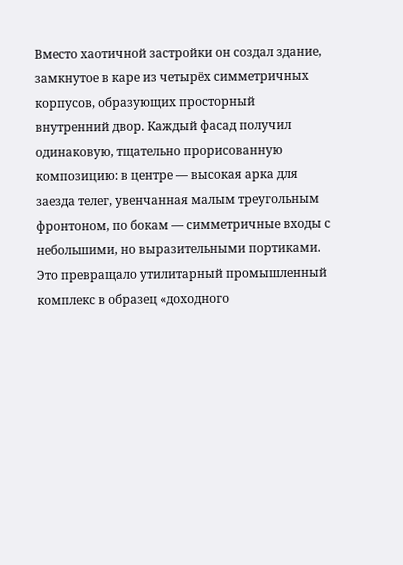Вместо хаотичной застройки он создал здание, замкнутое в каре из четырёх симметричных корпусов, образующих просторный внутренний двор. Каждый фасад получил одинаковую, тщательно прорисованную композицию: в центре — высокая арка для заезда телег, увенчанная малым треугольным фронтоном, по бокам — симметричные входы с небольшими, но выразительными портиками. Это превращало утилитарный промышленный комплекс в образец «доходного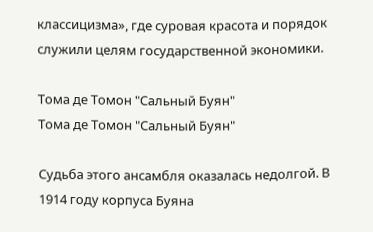классицизма», где суровая красота и порядок служили целям государственной экономики.

Тома де Томон "Сальный Буян"
Тома де Томон "Сальный Буян"

Судьба этого ансамбля оказалась недолгой. В 1914 году корпуса Буяна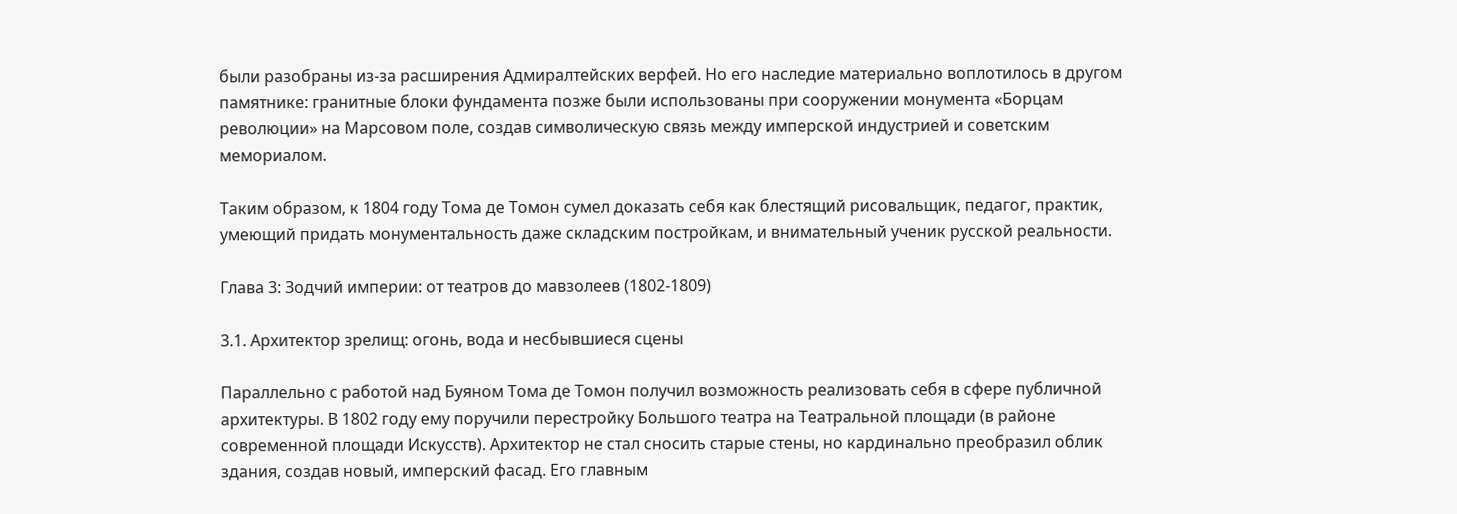были разобраны из-за расширения Адмиралтейских верфей. Но его наследие материально воплотилось в другом памятнике: гранитные блоки фундамента позже были использованы при сооружении монумента «Борцам революции» на Марсовом поле, создав символическую связь между имперской индустрией и советским мемориалом.

Таким образом, к 1804 году Тома де Томон сумел доказать себя как блестящий рисовальщик, педагог, практик, умеющий придать монументальность даже складским постройкам, и внимательный ученик русской реальности.

Глава 3: Зодчий империи: от театров до мавзолеев (1802-1809)

3.1. Архитектор зрелищ: огонь, вода и несбывшиеся сцены

Параллельно с работой над Буяном Тома де Томон получил возможность реализовать себя в сфере публичной архитектуры. В 1802 году ему поручили перестройку Большого театра на Театральной площади (в районе современной площади Искусств). Архитектор не стал сносить старые стены, но кардинально преобразил облик здания, создав новый, имперский фасад. Его главным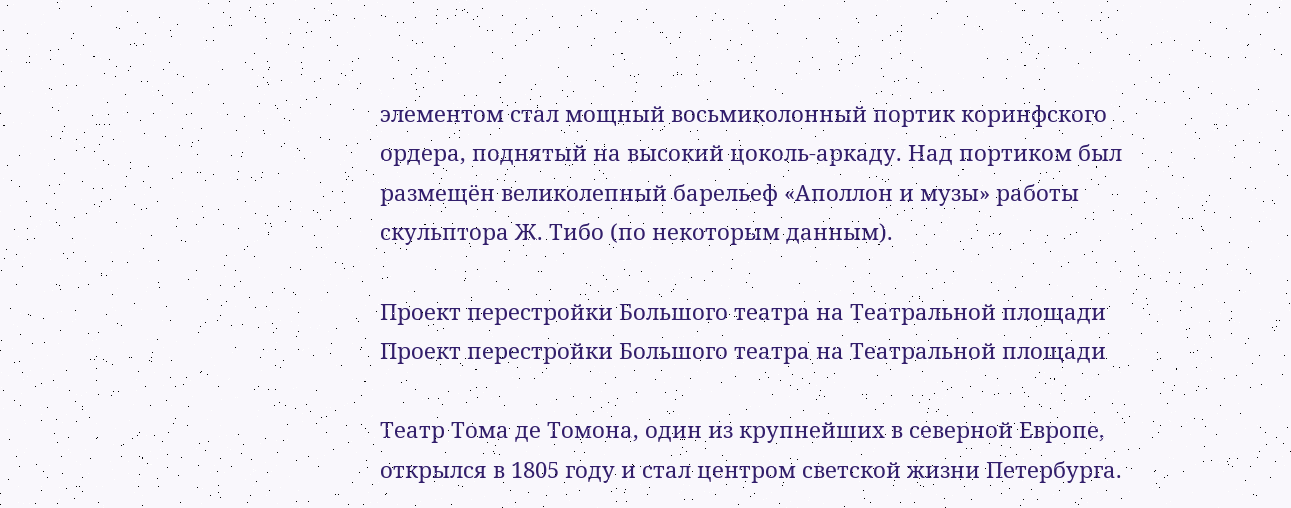элементом стал мощный восьмиколонный портик коринфского ордера, поднятый на высокий цоколь-аркаду. Над портиком был размещён великолепный барельеф «Аполлон и музы» работы скульптора Ж. Тибо (по некоторым данным).

Проект перестройки Большого театра на Театральной площади
Проект перестройки Большого театра на Театральной площади

Театр Тома де Томона, один из крупнейших в северной Европе, открылся в 1805 году и стал центром светской жизни Петербурга.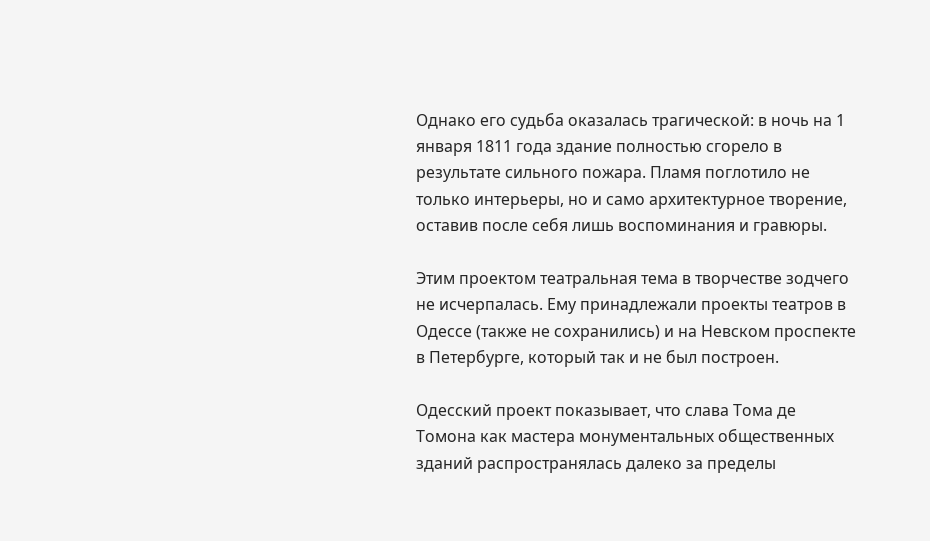Однако его судьба оказалась трагической: в ночь на 1 января 1811 года здание полностью сгорело в результате сильного пожара. Пламя поглотило не только интерьеры, но и само архитектурное творение, оставив после себя лишь воспоминания и гравюры.

Этим проектом театральная тема в творчестве зодчего не исчерпалась. Ему принадлежали проекты театров в Одессе (также не сохранились) и на Невском проспекте в Петербурге, который так и не был построен.

Одесский проект показывает, что слава Тома де Томона как мастера монументальных общественных зданий распространялась далеко за пределы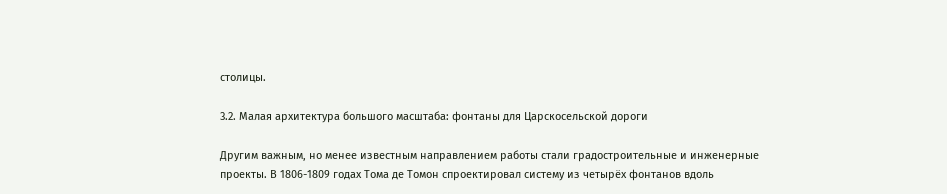столицы.

3.2. Малая архитектура большого масштаба: фонтаны для Царскосельской дороги

Другим важным, но менее известным направлением работы стали градостроительные и инженерные проекты. В 1806-1809 годах Тома де Томон спроектировал систему из четырёх фонтанов вдоль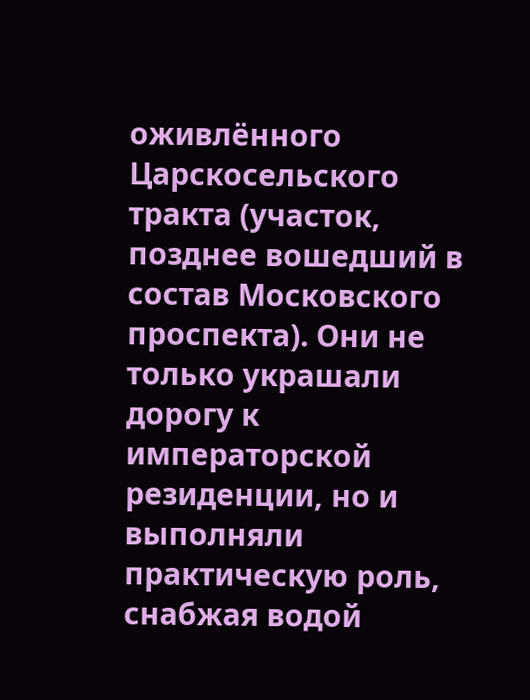оживлённого Царскосельского тракта (участок, позднее вошедший в состав Московского проспекта). Они не только украшали дорогу к императорской резиденции, но и выполняли практическую роль, снабжая водой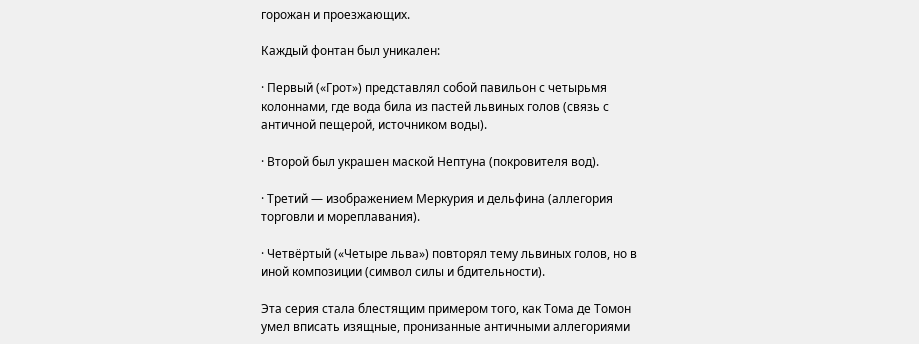горожан и проезжающих.

Каждый фонтан был уникален:

· Первый («Грот») представлял собой павильон с четырьмя колоннами, где вода била из пастей львиных голов (связь с античной пещерой, источником воды).

· Второй был украшен маской Нептуна (покровителя вод).

· Третий — изображением Меркурия и дельфина (аллегория торговли и мореплавания).

· Четвёртый («Четыре льва») повторял тему львиных голов, но в иной композиции (символ силы и бдительности).

Эта серия стала блестящим примером того, как Тома де Томон умел вписать изящные, пронизанные античными аллегориями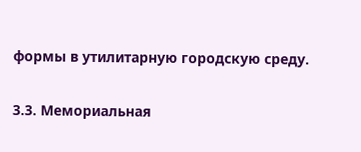формы в утилитарную городскую среду.

3.3. Мемориальная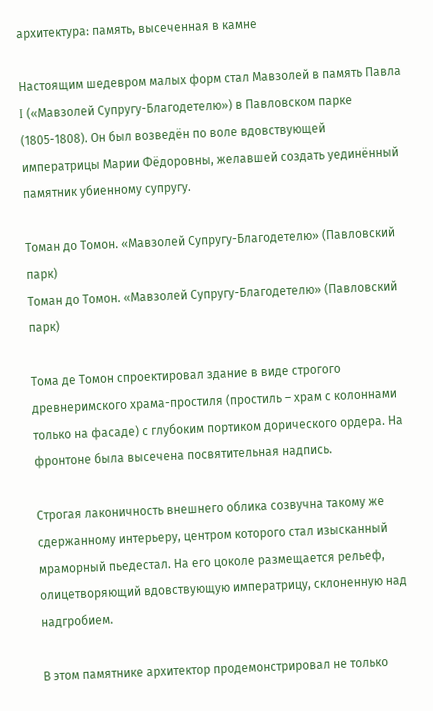архитектура: память, высеченная в камне

Настоящим шедевром малых форм стал Мавзолей в память Павла I («Мавзолей Супругу-Благодетелю») в Павловском парке (1805-1808). Он был возведён по воле вдовствующей императрицы Марии Фёдоровны, желавшей создать уединённый памятник убиенному супругу.

Томан до Томон. «Мавзолей Супругу-Благодетелю» (Павловский парк)
Томан до Томон. «Мавзолей Супругу-Благодетелю» (Павловский парк)

Тома де Томон спроектировал здание в виде строгого древнеримского храма-простиля (простиль – храм с колоннами только на фасаде) с глубоким портиком дорического ордера. На фронтоне была высечена посвятительная надпись.

Строгая лаконичность внешнего облика созвучна такому же сдержанному интерьеру, центром которого стал изысканный мраморный пьедестал. На его цоколе размещается рельеф, олицетворяющий вдовствующую императрицу, склоненную над надгробием.

В этом памятнике архитектор продемонстрировал не только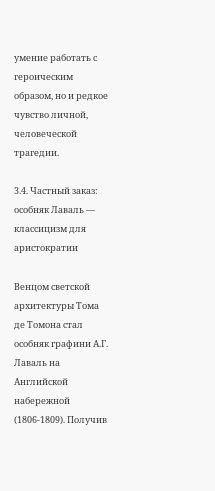умение работать с героическим образом, но и редкое чувство личной, человеческой трагедии.

3.4. Частный заказ: особняк Лаваль — классицизм для аристократии

Венцом светской архитектуры Тома де Томона стал особняк графини А.Г. Лаваль на Английской набережной (1806-1809). Получив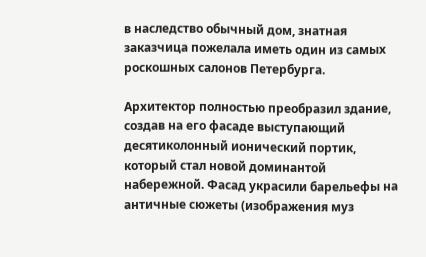в наследство обычный дом, знатная заказчица пожелала иметь один из самых роскошных салонов Петербурга.

Архитектор полностью преобразил здание, создав на его фасаде выступающий десятиколонный ионический портик, который стал новой доминантой набережной. Фасад украсили барельефы на античные сюжеты (изображения муз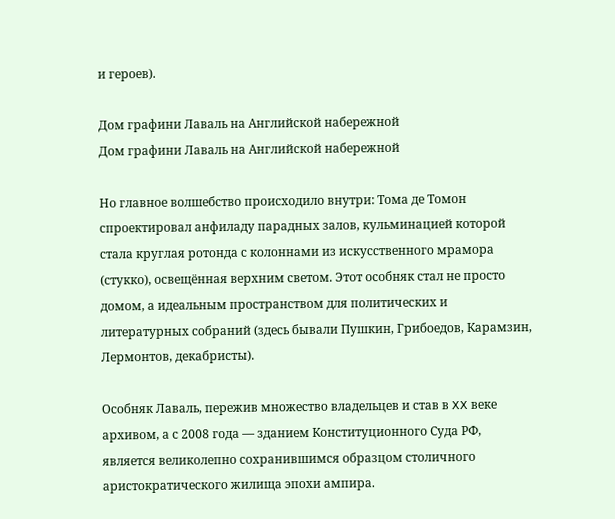и героев).

Дом графини Лаваль на Английской набережной
Дом графини Лаваль на Английской набережной

Но главное волшебство происходило внутри: Тома де Томон спроектировал анфиладу парадных залов, кульминацией которой стала круглая ротонда с колоннами из искусственного мрамора (стукко), освещённая верхним светом. Этот особняк стал не просто домом, а идеальным пространством для политических и литературных собраний (здесь бывали Пушкин, Грибоедов, Карамзин, Лермонтов, декабристы).

Особняк Лаваль, пережив множество владельцев и став в XX веке архивом, а с 2008 года — зданием Конституционного Суда РФ, является великолепно сохранившимся образцом столичного аристократического жилища эпохи ампира.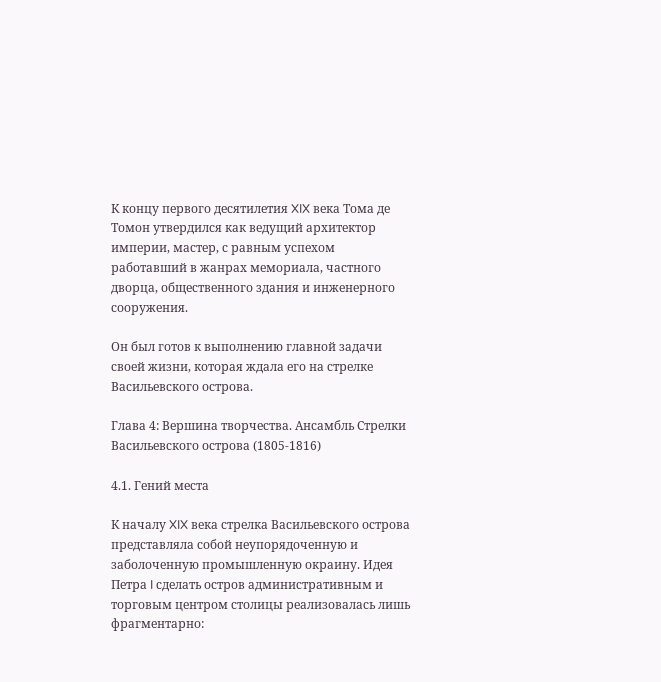К концу первого десятилетия XIX века Тома де Томон утвердился как ведущий архитектор империи, мастер, с равным успехом работавший в жанрах мемориала, частного дворца, общественного здания и инженерного сооружения.

Он был готов к выполнению главной задачи своей жизни, которая ждала его на стрелке Васильевского острова.

Глава 4: Вершина творчества. Ансамбль Стрелки Васильевского острова (1805-1816)

4.1. Гений места

К началу XIX века стрелка Васильевского острова представляла собой неупорядоченную и заболоченную промышленную окраину. Идея Петра I сделать остров административным и торговым центром столицы реализовалась лишь фрагментарно: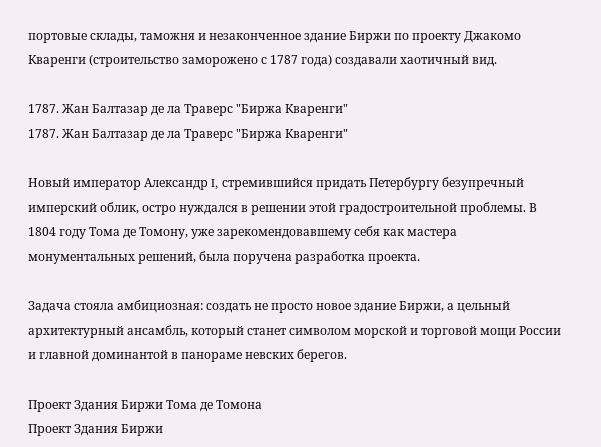портовые склады, таможня и незаконченное здание Биржи по проекту Джакомо Кваренги (строительство заморожено с 1787 года) создавали хаотичный вид.

1787. Жан Балтазар де ла Траверс "Биржа Кваренги"
1787. Жан Балтазар де ла Траверс "Биржа Кваренги"

Новый император Александр I, стремившийся придать Петербургу безупречный имперский облик, остро нуждался в решении этой градостроительной проблемы. В 1804 году Тома де Томону, уже зарекомендовавшему себя как мастера монументальных решений, была поручена разработка проекта.

Задача стояла амбициозная: создать не просто новое здание Биржи, а цельный архитектурный ансамбль, который станет символом морской и торговой мощи России и главной доминантой в панораме невских берегов.

Проект Здания Биржи Тома де Томона
Проект Здания Биржи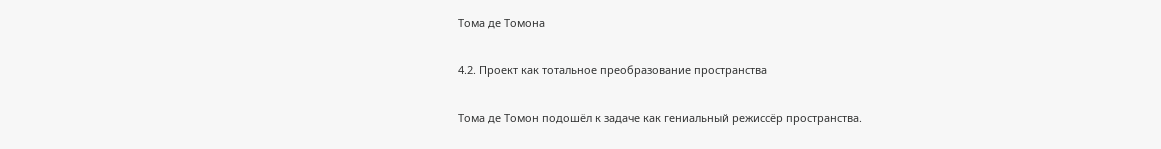Тома де Томона

4.2. Проект как тотальное преобразование пространства

Тома де Томон подошёл к задаче как гениальный режиссёр пространства.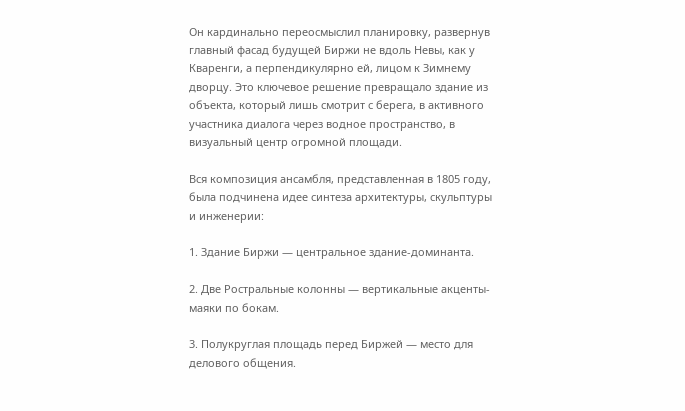Он кардинально переосмыслил планировку, развернув главный фасад будущей Биржи не вдоль Невы, как у Кваренги, а перпендикулярно ей, лицом к Зимнему дворцу. Это ключевое решение превращало здание из объекта, который лишь смотрит с берега, в активного участника диалога через водное пространство, в визуальный центр огромной площади.

Вся композиция ансамбля, представленная в 1805 году, была подчинена идее синтеза архитектуры, скульптуры и инженерии:

1. Здание Биржи — центральное здание-доминанта.

2. Две Ростральные колонны — вертикальные акценты-маяки по бокам.

3. Полукруглая площадь перед Биржей — место для делового общения.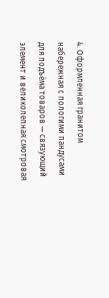4. Оформленная гранитом набережная с пологими пандусами для подъёма товаров — связующий элемент и великолепная смотровая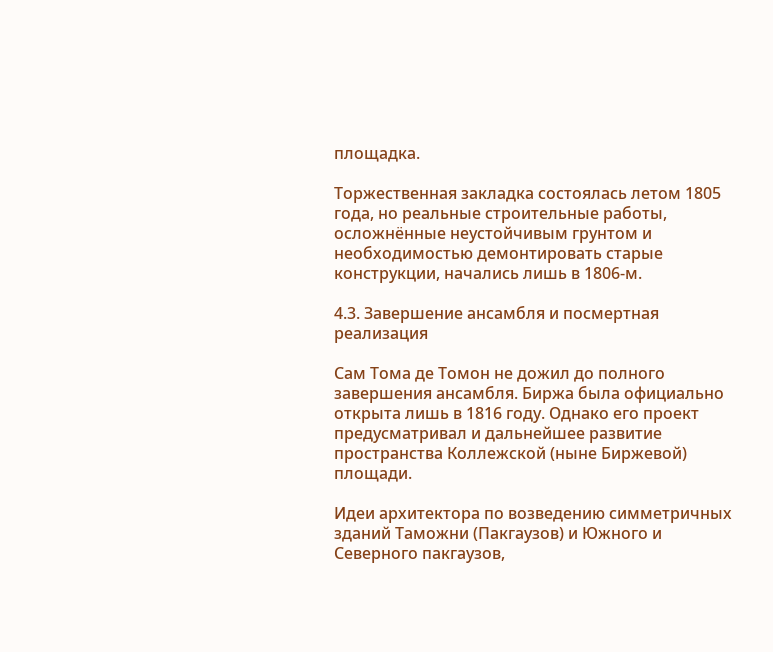площадка.

Торжественная закладка состоялась летом 1805 года, но реальные строительные работы, осложнённые неустойчивым грунтом и необходимостью демонтировать старые конструкции, начались лишь в 1806-м.

4.3. Завершение ансамбля и посмертная реализация

Сам Тома де Томон не дожил до полного завершения ансамбля. Биржа была официально открыта лишь в 1816 году. Однако его проект предусматривал и дальнейшее развитие пространства Коллежской (ныне Биржевой) площади.

Идеи архитектора по возведению симметричных зданий Таможни (Пакгаузов) и Южного и Северного пакгаузов,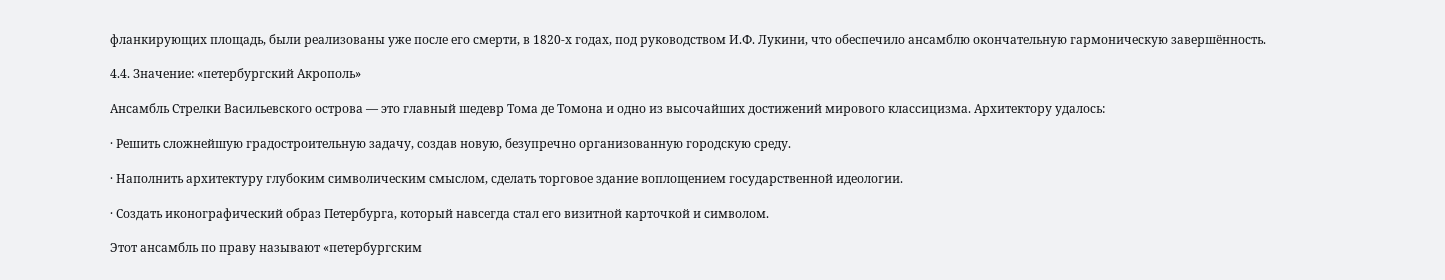фланкирующих площадь, были реализованы уже после его смерти, в 1820-х годах, под руководством И.Ф. Лукини, что обеспечило ансамблю окончательную гармоническую завершённость.

4.4. Значение: «петербургский Акрополь»

Ансамбль Стрелки Васильевского острова — это главный шедевр Тома де Томона и одно из высочайших достижений мирового классицизма. Архитектору удалось:

· Решить сложнейшую градостроительную задачу, создав новую, безупречно организованную городскую среду.

· Наполнить архитектуру глубоким символическим смыслом, сделать торговое здание воплощением государственной идеологии.

· Создать иконографический образ Петербурга, который навсегда стал его визитной карточкой и символом.

Этот ансамбль по праву называют «петербургским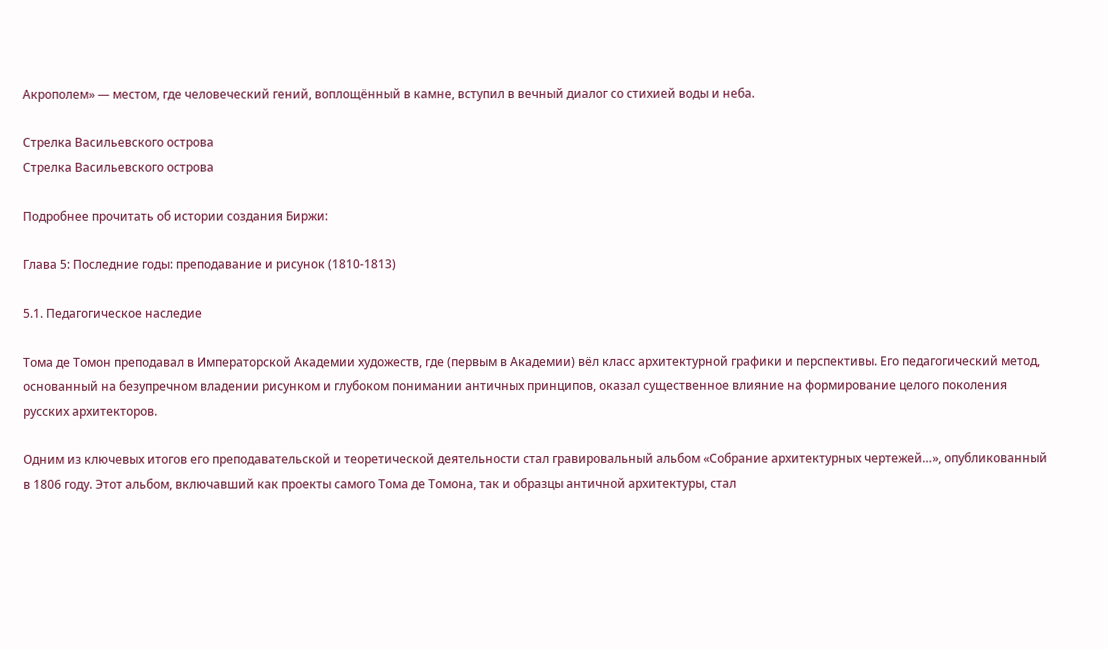Акрополем» — местом, где человеческий гений, воплощённый в камне, вступил в вечный диалог со стихией воды и неба.

Стрелка Васильевского острова
Стрелка Васильевского острова

Подробнее прочитать об истории создания Биржи:

Глава 5: Последние годы: преподавание и рисунок (1810-1813)

5.1. Педагогическое наследие

Тома де Томон преподавал в Императорской Академии художеств, где (первым в Академии) вёл класс архитектурной графики и перспективы. Его педагогический метод, основанный на безупречном владении рисунком и глубоком понимании античных принципов, оказал существенное влияние на формирование целого поколения русских архитекторов.

Одним из ключевых итогов его преподавательской и теоретической деятельности стал гравировальный альбом «Собрание архитектурных чертежей…», опубликованный в 1806 году. Этот альбом, включавший как проекты самого Тома де Томона, так и образцы античной архитектуры, стал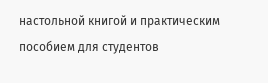настольной книгой и практическим пособием для студентов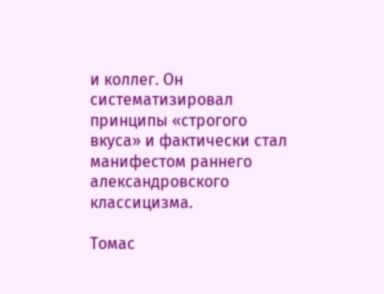и коллег. Он систематизировал принципы «строгого вкуса» и фактически стал манифестом раннего александровского классицизма.

Томас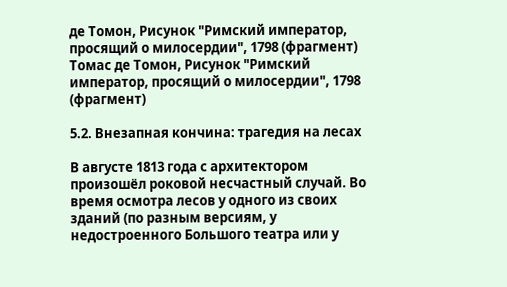де Томон, Рисунок "Римский император, просящий о милосердии", 1798 (фрагмент)
Томас де Томон, Рисунок "Римский император, просящий о милосердии", 1798 (фрагмент)

5.2. Внезапная кончина: трагедия на лесах

В августе 1813 года с архитектором произошёл роковой несчастный случай. Во время осмотра лесов у одного из своих зданий (по разным версиям, у недостроенного Большого театра или у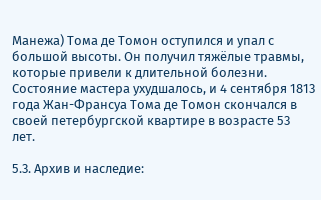Манежа) Тома де Томон оступился и упал с большой высоты. Он получил тяжёлые травмы, которые привели к длительной болезни. Состояние мастера ухудшалось, и 4 сентября 1813 года Жан-Франсуа Тома де Томон скончался в своей петербургской квартире в возрасте 53 лет.

5.3. Архив и наследие: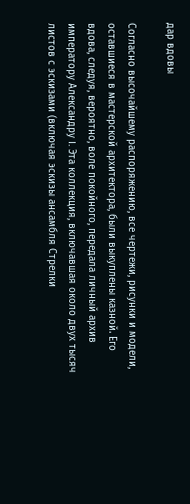дар вдовы

Согласно высочайшему распоряжению, все чертежи, рисунки и модели, оставшиеся в мастерской архитектора, были выкуплены казной. Его вдова, следуя, вероятно, воле покойного, передала личный архив императору Александру I. Эта коллекция, включавшая около двух тысяч листов с эскизами (включая эскизы ансамбля Стрелки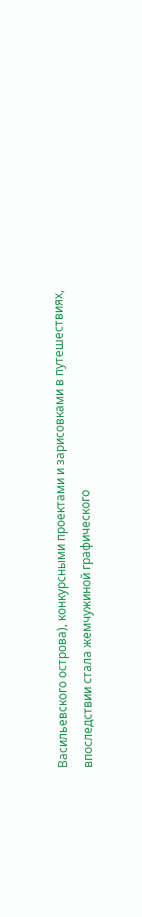Васильевского острова), конкурсными проектами и зарисовками в путешествиях, впоследствии стала жемчужиной графического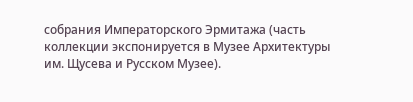собрания Императорского Эрмитажа (часть коллекции экспонируется в Музее Архитектуры им. Щусева и Русском Музее).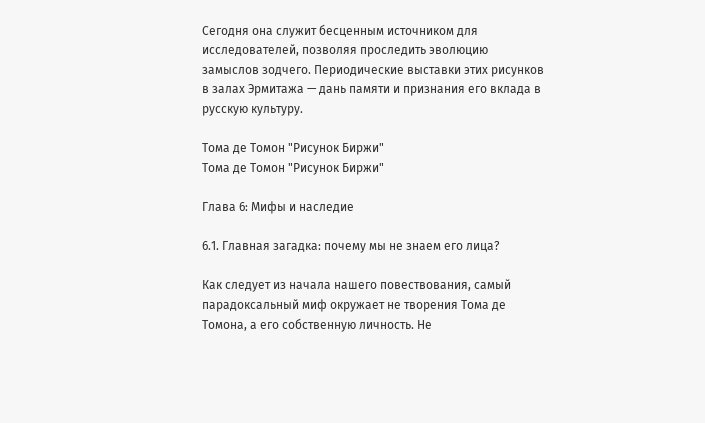Сегодня она служит бесценным источником для исследователей, позволяя проследить эволюцию замыслов зодчего. Периодические выставки этих рисунков в залах Эрмитажа — дань памяти и признания его вклада в русскую культуру.

Тома де Томон "Рисунок Биржи"
Тома де Томон "Рисунок Биржи"

Глава 6: Мифы и наследие

6.1. Главная загадка: почему мы не знаем его лица?

Как следует из начала нашего повествования, самый парадоксальный миф окружает не творения Тома де Томона, а его собственную личность. Не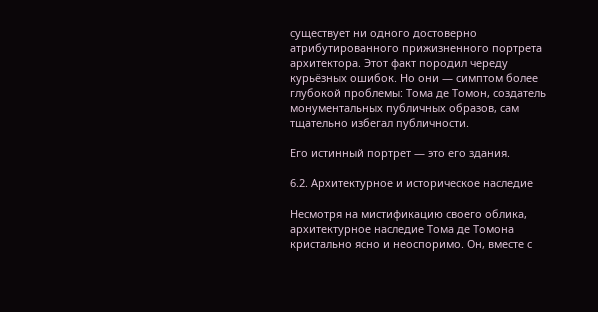существует ни одного достоверно атрибутированного прижизненного портрета архитектора. Этот факт породил череду курьёзных ошибок. Но они — симптом более глубокой проблемы: Тома де Томон, создатель монументальных публичных образов, сам тщательно избегал публичности.

Его истинный портрет — это его здания.

6.2. Архитектурное и историческое наследие

Несмотря на мистификацию своего облика, архитектурное наследие Тома де Томона кристально ясно и неоспоримо. Он, вместе с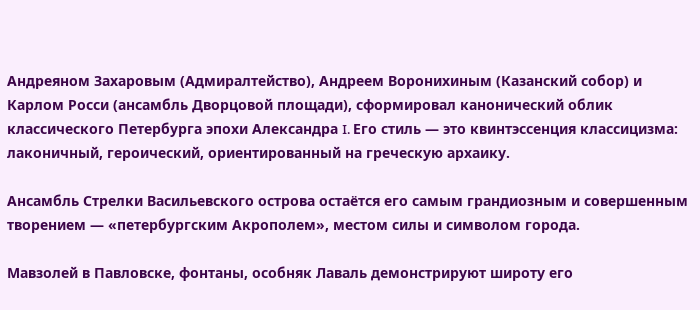Андреяном Захаровым (Адмиралтейство), Андреем Воронихиным (Казанский собор) и Карлом Росси (ансамбль Дворцовой площади), сформировал канонический облик классического Петербурга эпохи Александра I. Его стиль — это квинтэссенция классицизма: лаконичный, героический, ориентированный на греческую архаику.

Ансамбль Стрелки Васильевского острова остаётся его самым грандиозным и совершенным творением — «петербургским Акрополем», местом силы и символом города.

Мавзолей в Павловске, фонтаны, особняк Лаваль демонстрируют широту его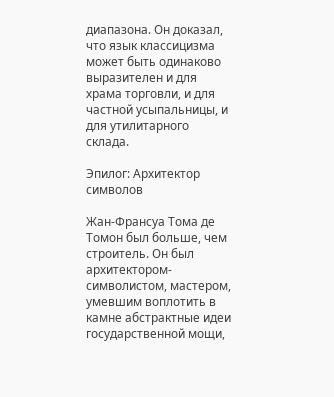диапазона. Он доказал, что язык классицизма может быть одинаково выразителен и для храма торговли, и для частной усыпальницы, и для утилитарного склада.

Эпилог: Архитектор символов

Жан-Франсуа Тома де Томон был больше, чем строитель. Он был архитектором-символистом, мастером, умевшим воплотить в камне абстрактные идеи государственной мощи,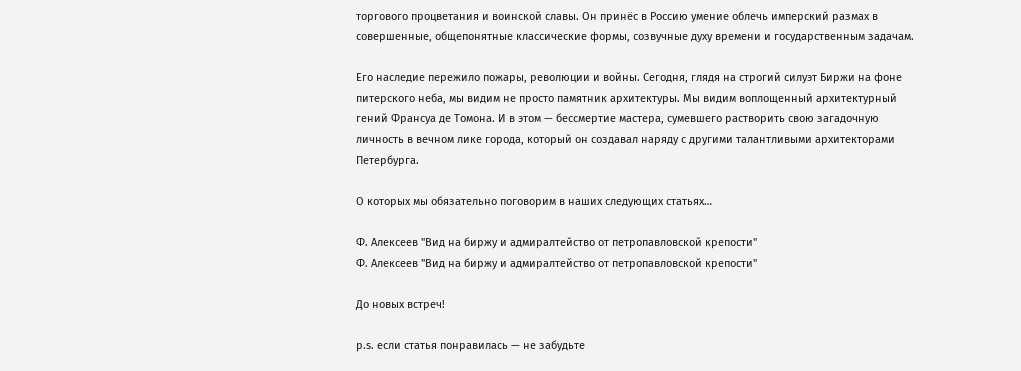торгового процветания и воинской славы. Он принёс в Россию умение облечь имперский размах в совершенные, общепонятные классические формы, созвучные духу времени и государственным задачам.

Его наследие пережило пожары, революции и войны. Сегодня, глядя на строгий силуэт Биржи на фоне питерского неба, мы видим не просто памятник архитектуры. Мы видим воплощенный архитектурный гений Франсуа де Томона. И в этом — бессмертие мастера, сумевшего растворить свою загадочную личность в вечном лике города, который он создавал наряду с другими талантливыми архитекторами Петербурга.

О которых мы обязательно поговорим в наших следующих статьях…

Ф. Алексеев "Вид на биржу и адмиралтейство от петропавловской крепости"
Ф. Алексеев "Вид на биржу и адмиралтейство от петропавловской крепости"

До новых встреч!

p.s. если статья понравилась — не забудьте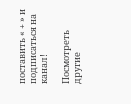поставить « + » и подписаться на канал!

Посмотреть другие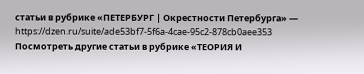статьи в рубрике «ПЕТЕРБУРГ | Окрестности Петербурга» — https://dzen.ru/suite/ade53bf7-5f6a-4cae-95c2-878cb0aee353
Посмотреть другие статьи в рубрике «ТЕОРИЯ И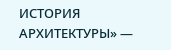ИСТОРИЯ АРХИТЕКТУРЫ» —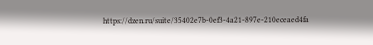https://dzen.ru/suite/35402e7b-0ef3-4a21-897e-210eceaed4fa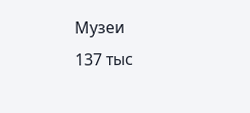Музеи
137 тыс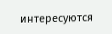интересуются